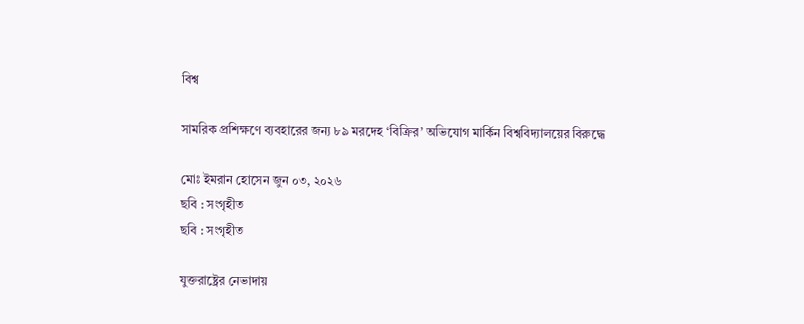বিশ্ব

সামরিক প্রশিক্ষণে ব্যবহারের জন্য ৮৯ মরদেহ ‘বিক্রির’ অভিযোগ মার্কিন বিশ্ববিদ্যালয়ের বিরুদ্ধে

মোঃ ইমরান হোসেন জুন ০৩, ২০২৬
ছবি : সংগৃহীত
ছবি : সংগৃহীত

যুক্তরাষ্ট্রের নেভাদায়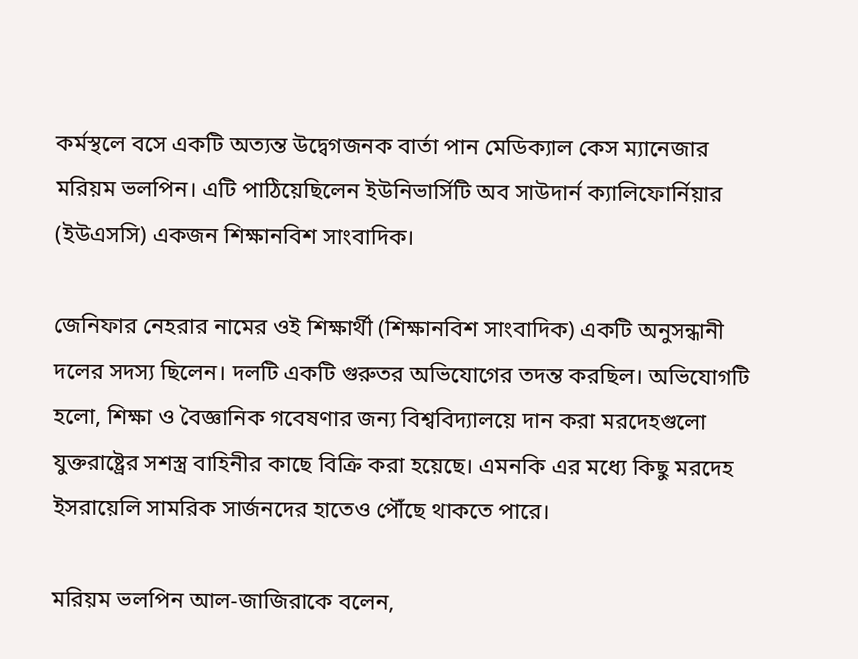কর্মস্থলে বসে একটি অত্যন্ত উদ্বেগজনক বার্তা পান মেডিক্যাল কেস ম্যানেজার মরিয়ম ভলপিন। এটি পাঠিয়েছিলেন ইউনিভার্সিটি অব সাউদার্ন ক্যালিফোর্নিয়ার (ইউএসসি) একজন শিক্ষানবিশ সাংবাদিক।

জেনিফার নেহরার নামের ওই শিক্ষার্থী (শিক্ষানবিশ সাংবাদিক) একটি অনুসন্ধানী দলের সদস্য ছিলেন। দলটি একটি গুরুতর অভিযোগের তদন্ত করছিল। অভিযোগটি হলো, শিক্ষা ও বৈজ্ঞানিক গবেষণার জন্য বিশ্ববিদ্যালয়ে দান করা মরদেহগুলো যুক্তরাষ্ট্রের সশস্ত্র বাহিনীর কাছে বিক্রি করা হয়েছে। এমনকি এর মধ্যে কিছু মরদেহ ইসরায়েলি সামরিক সার্জনদের হাতেও পৌঁছে থাকতে পারে।

মরিয়ম ভলপিন আল-জাজিরাকে বলেন,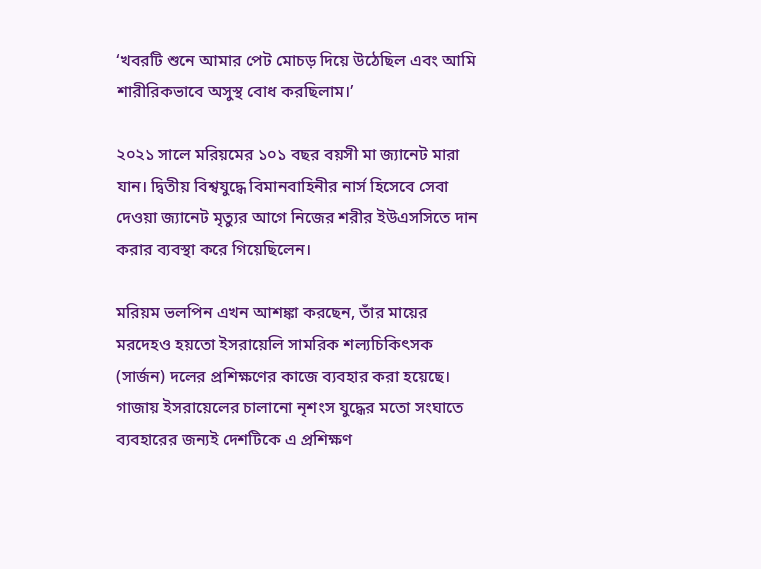‘খবরটি শুনে আমার পেট মোচড় দিয়ে উঠেছিল এবং আমি শারীরিকভাবে অসুস্থ বোধ করছিলাম।’

২০২১ সালে মরিয়মের ১০১ বছর বয়সী মা জ্যানেট মারা যান। দ্বিতীয় বিশ্বযুদ্ধে বিমানবাহিনীর নার্স হিসেবে সেবা দেওয়া জ্যানেট মৃত্যুর আগে নিজের শরীর ইউএসসিতে দান করার ব্যবস্থা করে গিয়েছিলেন।

মরিয়ম ভলপিন এখন আশঙ্কা করছেন, তাঁর মায়ের মরদেহও হয়তো ইসরায়েলি সামরিক শল্যচিকিৎসক (সার্জন) দলের প্রশিক্ষণের কাজে ব্যবহার করা হয়েছে। গাজায় ইসরায়েলের চালানো নৃশংস যুদ্ধের মতো সংঘাতে ব্যবহারের জন্যই দেশটিকে এ প্রশিক্ষণ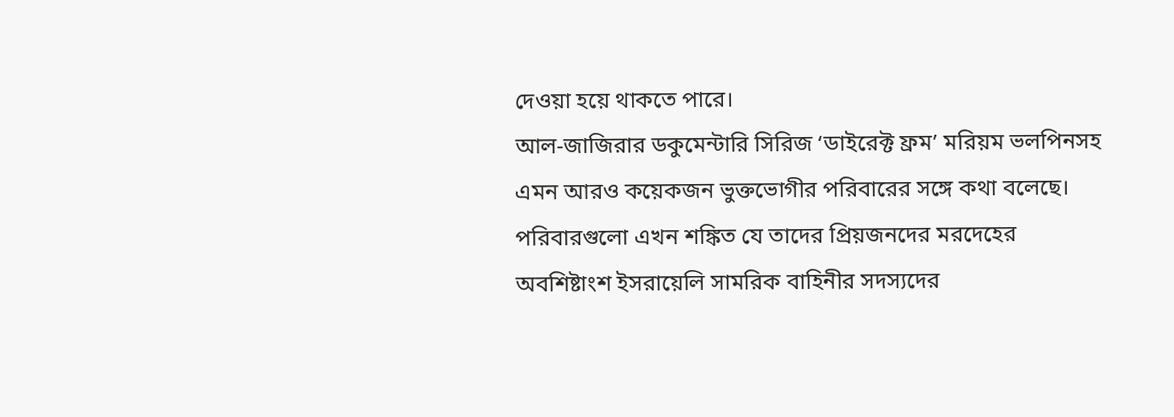দেওয়া হয়ে থাকতে পারে।
আল-জাজিরার ডকুমেন্টারি সিরিজ ‘ডাইরেক্ট ফ্রম’ মরিয়ম ভলপিনসহ এমন আরও কয়েকজন ভুক্তভোগীর পরিবারের সঙ্গে কথা বলেছে। পরিবারগুলো এখন শঙ্কিত যে তাদের প্রিয়জনদের মরদেহের অবশিষ্টাংশ ইসরায়েলি সামরিক বাহিনীর সদস্যদের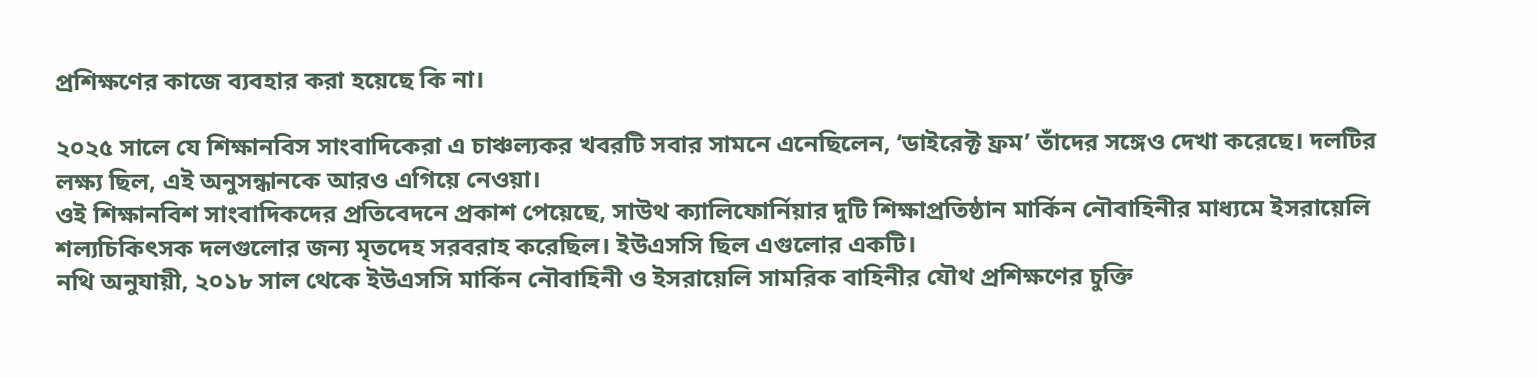প্রশিক্ষণের কাজে ব্যবহার করা হয়েছে কি না।

২০২৫ সালে যে শিক্ষানবিস সাংবাদিকেরা এ চাঞ্চল্যকর খবরটি সবার সামনে এনেছিলেন, ‘ডাইরেক্ট ফ্রম’ তাঁদের সঙ্গেও দেখা করেছে। দলটির লক্ষ্য ছিল, এই অনুসন্ধানকে আরও এগিয়ে নেওয়া।
ওই শিক্ষানবিশ সাংবাদিকদের প্রতিবেদনে প্রকাশ পেয়েছে, সাউথ ক্যালিফোর্নিয়ার দুটি শিক্ষাপ্রতিষ্ঠান মার্কিন নৌবাহিনীর মাধ্যমে ইসরায়েলি শল্যচিকিৎসক দলগুলোর জন্য মৃতদেহ সরবরাহ করেছিল। ইউএসসি ছিল এগুলোর একটি।
নথি অনুযায়ী, ২০১৮ সাল থেকে ইউএসসি মার্কিন নৌবাহিনী ও ইসরায়েলি সামরিক বাহিনীর যৌথ প্রশিক্ষণের চুক্তি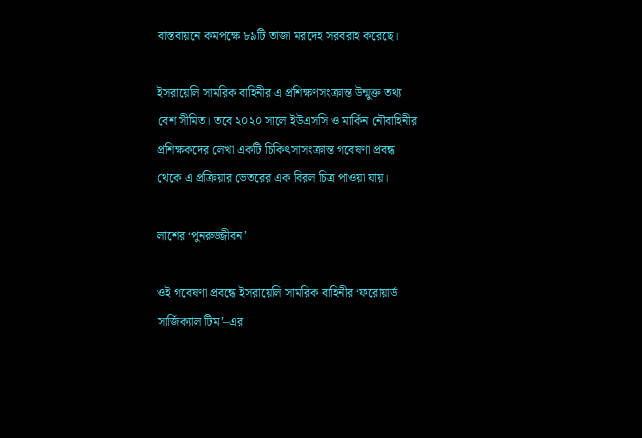বাস্তবায়নে কমপক্ষে ৮৯টি তাজা মরদেহ সরবরাহ করেছে।

ইসরায়েলি সামরিক বাহিনীর এ প্রশিক্ষণসংক্রান্ত উন্মুক্ত তথ্য বেশ সীমিত। তবে ২০২০ সালে ইউএসসি ও মার্কিন নৌবাহিনীর প্রশিক্ষকদের লেখা একটি চিকিৎসাসংক্রান্ত গবেষণা প্রবন্ধ থেকে এ প্রক্রিয়ার ভেতরের এক বিরল চিত্র পাওয়া যায়।

লাশের ‘পুনরুজ্জীবন’

ওই গবেষণা প্রবন্ধে ইসরায়েলি সামরিক বাহিনীর ‘ফরোয়ার্ড সার্জিক্যাল টিম’–এর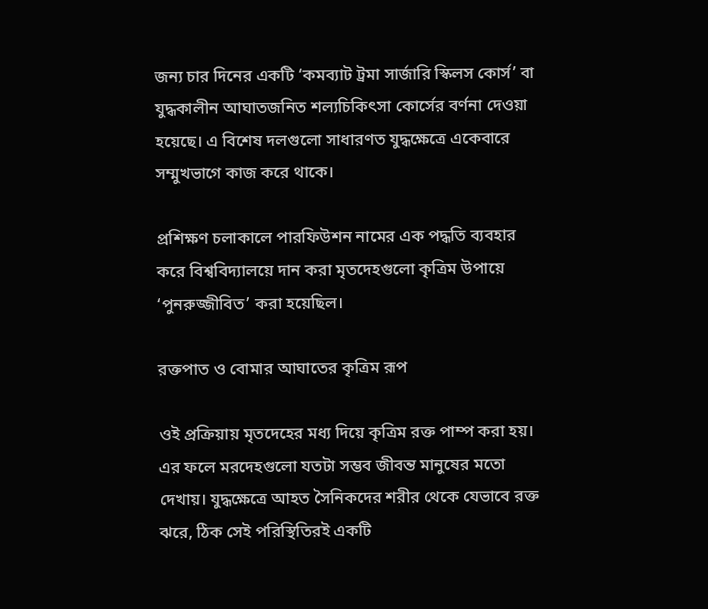জন্য চার দিনের একটি ‘কমব্যাট ট্রমা সার্জারি স্কিলস কোর্স’ বা যুদ্ধকালীন আঘাতজনিত শল্যচিকিৎসা কোর্সের বর্ণনা দেওয়া হয়েছে। এ বিশেষ দলগুলো সাধারণত যুদ্ধক্ষেত্রে একেবারে সম্মুখভাগে কাজ করে থাকে।

প্রশিক্ষণ চলাকালে পারফিউশন নামের এক পদ্ধতি ব্যবহার করে বিশ্ববিদ্যালয়ে দান করা মৃতদেহগুলো কৃত্রিম উপায়ে ‘পুনরুজ্জীবিত’ করা হয়েছিল।

রক্তপাত ও বোমার আঘাতের কৃত্রিম রূপ

ওই প্রক্রিয়ায় মৃতদেহের মধ্য দিয়ে কৃত্রিম রক্ত পাম্প করা হয়। এর ফলে মরদেহগুলো যতটা সম্ভব জীবন্ত মানুষের মতো দেখায়। যুদ্ধক্ষেত্রে আহত সৈনিকদের শরীর থেকে যেভাবে রক্ত ঝরে, ঠিক সেই পরিস্থিতিরই একটি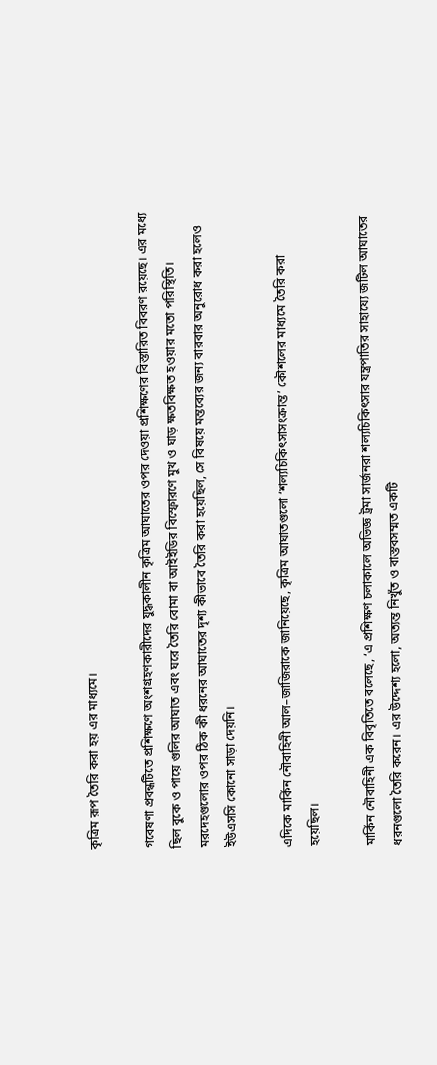কৃত্রিম রূপ তৈরি করা হয় এর মাধ্যমে।

গবেষণা প্রবন্ধটিতে প্রশিক্ষণে অংশগ্রহণকারীদের যুদ্ধকালীন কৃত্রিম আঘাতের ওপর দেওয়া প্রশিক্ষণের বিস্তারিত বিবরণ রয়েছে। এর মধ্যে ছিল বুকে ও পায়ে গুলির আঘাত এবং ঘরে তৈরি বোমা বা আইইডির বিস্ফোরণে মুখ ও ঘাড় ক্ষতবিক্ষত হওয়ার মতো পরিস্থিতি। মরদেহগুলোর ওপর ঠিক কী ধরনের আঘাতের দৃশ্য কীভাবে তৈরি করা হয়েছিল, সে বিষয়ে মন্তব্যের জন্য বারবার অনুরোধ করা হলেও ইউএসসি কোনো সাড়া দেয়নি।

এদিকে মার্কিন নৌবাহিনী আল–জাজিরাকে জানিয়েছে, কৃত্রিম আঘাতগুলো ‘শল্যচিকিৎসাসংক্রান্ত’ কৌশলের মাধ্যমে তৈরি করা হয়েছিল।

মার্কিন নৌবাহিনী এক বিবৃতিতে বলেছে, ‘এ প্রশিক্ষণ চলাকালে অভিজ্ঞ ট্রমা সার্জনরা শল্যচিকিৎসার যন্ত্রপাতির সাহায্যে জটিল আঘাতের ধরনগুলো তৈরি করেন। এর উদ্দেশ্য হলো, অত্যন্ত নিখুঁত ও বাস্তবসম্মত একটি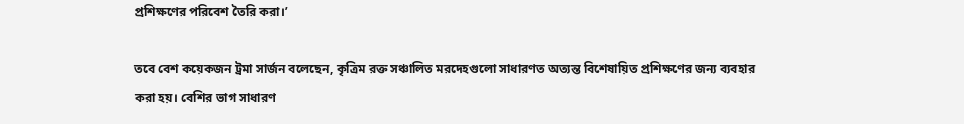প্রশিক্ষণের পরিবেশ তৈরি করা।’

তবে বেশ কয়েকজন ট্রমা সার্জন বলেছেন, কৃত্রিম রক্ত সঞ্চালিত মরদেহগুলো সাধারণত অত্যন্ত বিশেষায়িত প্রশিক্ষণের জন্য ব্যবহার করা হয়। বেশির ভাগ সাধারণ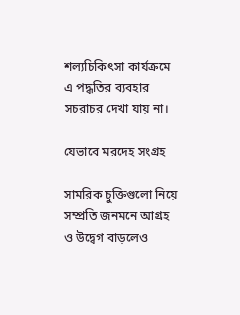শল্যচিকিৎসা কার্যক্রমে এ পদ্ধতির ব্যবহার সচরাচর দেখা যায় না।

যেভাবে মরদেহ সংগ্রহ

সামরিক চুক্তিগুলো নিয়ে সম্প্রতি জনমনে আগ্রহ ও উদ্বেগ বাড়লেও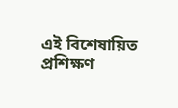এই বিশেষায়িত প্রশিক্ষণ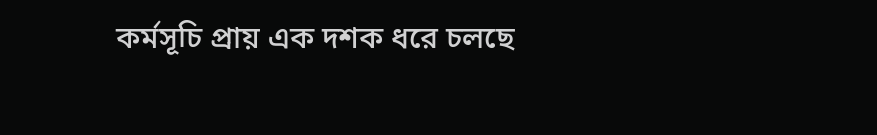কর্মসূচি প্রায় এক দশক ধরে চলছে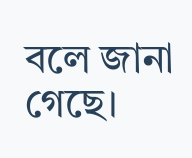বলে জানা গেছে।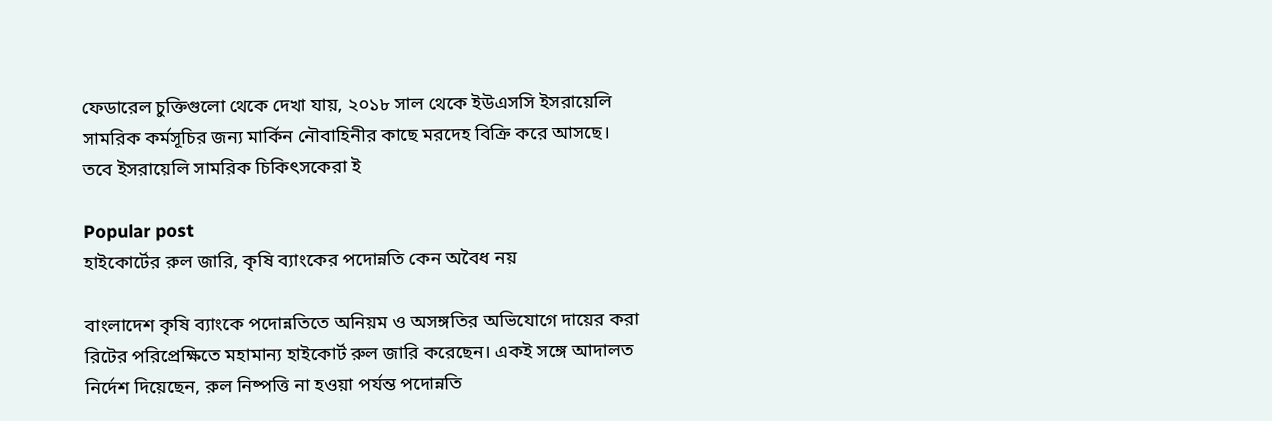ফেডারেল চুক্তিগুলো থেকে দেখা যায়, ২০১৮ সাল থেকে ইউএসসি ইসরায়েলি সামরিক কর্মসূচির জন্য মার্কিন নৌবাহিনীর কাছে মরদেহ বিক্রি করে আসছে। তবে ইসরায়েলি সামরিক চিকিৎসকেরা ই

Popular post
হাইকোর্টের রুল জারি, কৃষি ব্যাংকের পদোন্নতি কেন অবৈধ নয়

বাংলাদেশ কৃষি ব্যাংকে পদোন্নতিতে অনিয়ম ও অসঙ্গতির অভিযোগে দায়ের করা রিটের পরিপ্রেক্ষিতে মহামান্য হাইকোর্ট রুল জারি করেছেন। একই সঙ্গে আদালত নির্দেশ দিয়েছেন, রুল নিষ্পত্তি না হওয়া পর্যন্ত পদোন্নতি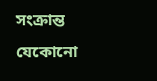সংক্রান্ত যেকোনো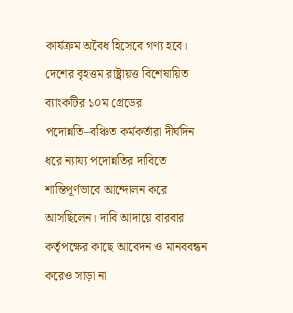কার্যক্রম অবৈধ হিসেবে গণ্য হবে। দেশের বৃহত্তম রাষ্ট্রায়ত্ত বিশেষায়িত ব্যাংকটির ১০ম গ্রেডের পদোন্নতি–বঞ্চিত কর্মকর্তারা দীর্ঘদিন ধরে ন্যায্য পদোন্নতির দাবিতে শান্তিপূর্ণভাবে আন্দোলন করে আসছিলেন। দাবি আদায়ে বারবার কর্তৃপক্ষের কাছে আবেদন ও মানববন্ধন করেও সাড়া না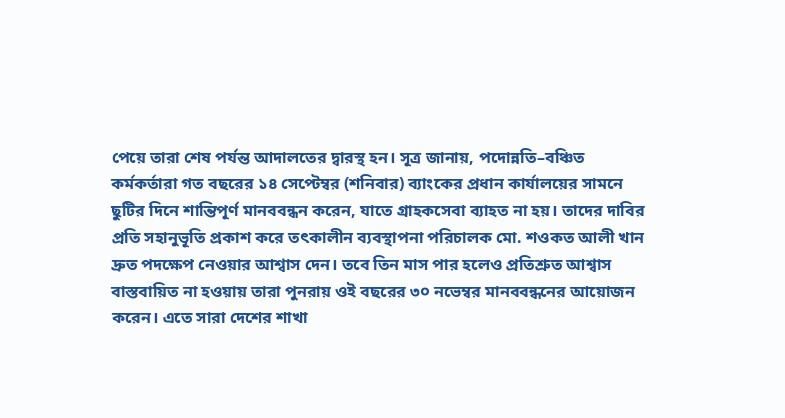পেয়ে তারা শেষ পর্যন্ত আদালতের দ্বারস্থ হন। সূত্র জানায়, পদোন্নতি–বঞ্চিত কর্মকর্তারা গত বছরের ১৪ সেপ্টেম্বর (শনিবার) ব্যাংকের প্রধান কার্যালয়ের সামনে ছুটির দিনে শান্তিপূর্ণ মানববন্ধন করেন, যাতে গ্রাহকসেবা ব্যাহত না হয়। তাদের দাবির প্রতি সহানুভূতি প্রকাশ করে তৎকালীন ব্যবস্থাপনা পরিচালক মো. শওকত আলী খান দ্রুত পদক্ষেপ নেওয়ার আশ্বাস দেন। তবে তিন মাস পার হলেও প্রতিশ্রুত আশ্বাস বাস্তবায়িত না হওয়ায় তারা পুনরায় ওই বছরের ৩০ নভেম্বর মানববন্ধনের আয়োজন করেন। এতে সারা দেশের শাখা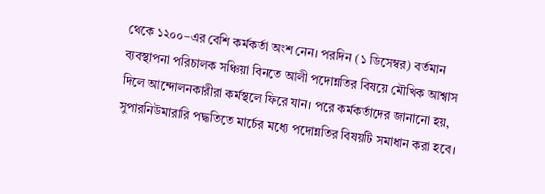থেকে ১২০০–এর বেশি কর্মকর্তা অংশ নেন। পরদিন (১ ডিসেম্বর) বর্তমান ব্যবস্থাপনা পরিচালক সঞ্চিয়া বিনতে আলী পদোন্নতির বিষয়ে মৌখিক আশ্বাস দিলে আন্দোলনকারীরা কর্মস্থলে ফিরে যান। পরে কর্মকর্তাদের জানানো হয়, সুপারনিউমারারি পদ্ধতিতে মার্চের মধ্যে পদোন্নতির বিষয়টি সমাধান করা হবে।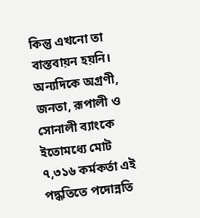কিন্তু এখনো তা বাস্তবায়ন হয়নি। অন্যদিকে অগ্রণী, জনতা, রূপালী ও সোনালী ব্যাংকে ইতোমধ্যে মোট ৭,৩১৬ কর্মকর্তা এই পদ্ধতিতে পদোন্নতি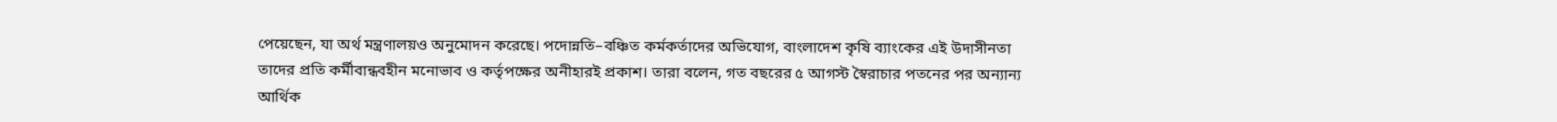পেয়েছেন, যা অর্থ মন্ত্রণালয়ও অনুমোদন করেছে। পদোন্নতি–বঞ্চিত কর্মকর্তাদের অভিযোগ, বাংলাদেশ কৃষি ব্যাংকের এই উদাসীনতা তাদের প্রতি কর্মীবান্ধবহীন মনোভাব ও কর্তৃপক্ষের অনীহারই প্রকাশ। তারা বলেন, গত বছরের ৫ আগস্ট স্বৈরাচার পতনের পর অন্যান্য আর্থিক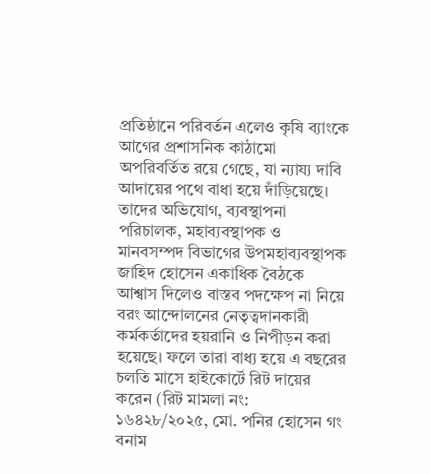প্রতিষ্ঠানে পরিবর্তন এলেও কৃষি ব্যাংকে আগের প্রশাসনিক কাঠামো অপরিবর্তিত রয়ে গেছে, যা ন্যায্য দাবি আদায়ের পথে বাধা হয়ে দাঁড়িয়েছে। তাদের অভিযোগ, ব্যবস্থাপনা পরিচালক, মহাব্যবস্থাপক ও মানবসম্পদ বিভাগের উপমহাব্যবস্থাপক জাহিদ হোসেন একাধিক বৈঠকে আশ্বাস দিলেও বাস্তব পদক্ষেপ না নিয়ে বরং আন্দোলনের নেতৃত্বদানকারী কর্মকর্তাদের হয়রানি ও নিপীড়ন করা হয়েছে। ফলে তারা বাধ্য হয়ে এ বছরের চলতি মাসে হাইকোর্টে রিট দায়ের করেন (রিট মামলা নং: ১৬৪২৮/২০২৫, মো. পনির হোসেন গং বনাম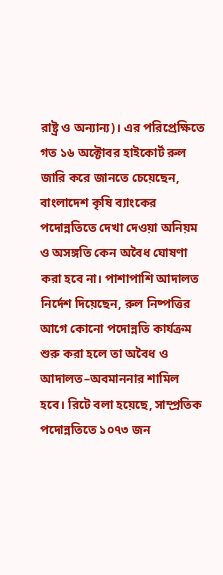রাষ্ট্র ও অন্যান্য)। এর পরিপ্রেক্ষিতে গত ১৬ অক্টোবর হাইকোর্ট রুল জারি করে জানতে চেয়েছেন, বাংলাদেশ কৃষি ব্যাংকের পদোন্নতিতে দেখা দেওয়া অনিয়ম ও অসঙ্গতি কেন অবৈধ ঘোষণা করা হবে না। পাশাপাশি আদালত নির্দেশ দিয়েছেন, রুল নিষ্পত্তির আগে কোনো পদোন্নতি কার্যক্রম শুরু করা হলে তা অবৈধ ও আদালত–অবমাননার শামিল হবে। রিটে বলা হয়েছে, সাম্প্রতিক পদোন্নতিতে ১০৭৩ জন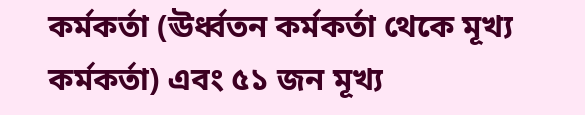কর্মকর্তা (ঊর্ধ্বতন কর্মকর্তা থেকে মূখ্য কর্মকর্তা) এবং ৫১ জন মূখ্য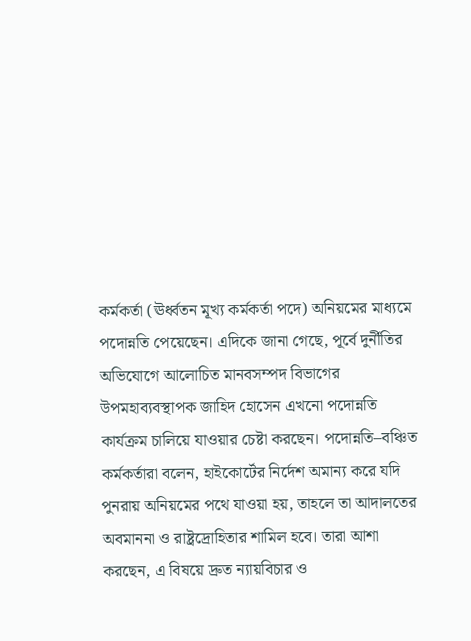কর্মকর্তা (ঊর্ধ্বতন মূখ্য কর্মকর্তা পদে) অনিয়মের মাধ্যমে পদোন্নতি পেয়েছেন। এদিকে জানা গেছে, পূর্বে দুর্নীতির অভিযোগে আলোচিত মানবসম্পদ বিভাগের উপমহাব্যবস্থাপক জাহিদ হোসেন এখনো পদোন্নতি কার্যক্রম চালিয়ে যাওয়ার চেষ্টা করছেন। পদোন্নতি–বঞ্চিত কর্মকর্তারা বলেন, হাইকোর্টের নির্দেশ অমান্য করে যদি পুনরায় অনিয়মের পথে যাওয়া হয়, তাহলে তা আদালতের অবমাননা ও রাষ্ট্রদ্রোহিতার শামিল হবে। তারা আশা করছেন, এ বিষয়ে দ্রুত ন্যায়বিচার ও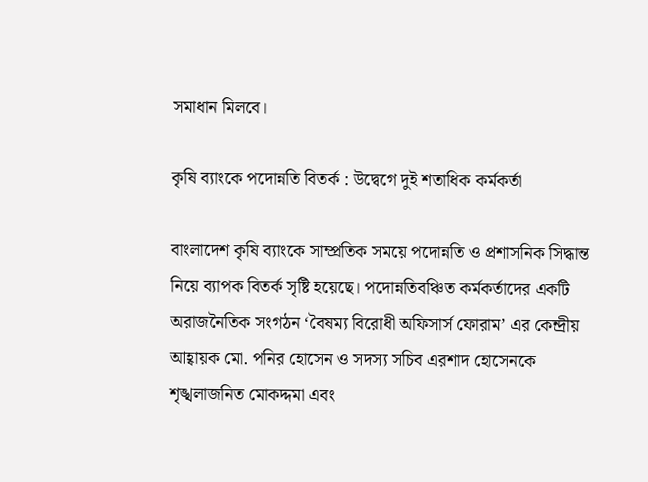সমাধান মিলবে।

কৃষি ব্যাংকে পদোন্নতি বিতর্ক : উদ্বেগে দুই শতাধিক কর্মকর্তা

বাংলাদেশ কৃষি ব্যাংকে সাম্প্রতিক সময়ে পদোন্নতি ও প্রশাসনিক সিদ্ধান্ত নিয়ে ব্যাপক বিতর্ক সৃষ্টি হয়েছে। পদোন্নতিবঞ্চিত কর্মকর্তাদের একটি অরাজনৈতিক সংগঠন ‘বৈষম্য বিরোধী অফিসার্স ফোরাম’ এর কেন্দ্রীয় আহ্বায়ক মো. পনির হোসেন ও সদস্য সচিব এরশাদ হোসেনকে শৃঙ্খলাজনিত মোকদ্দমা এবং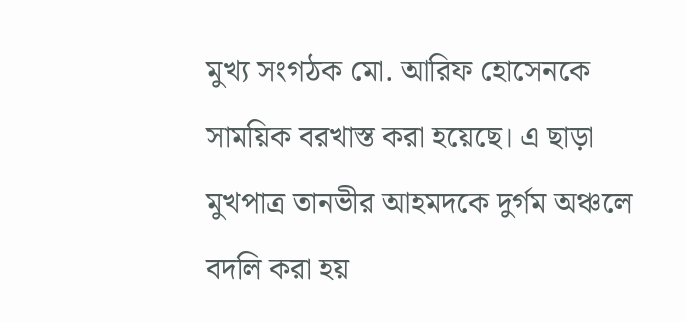মুখ্য সংগঠক মো. আরিফ হোসেনকে সাময়িক বরখাস্ত করা হয়েছে। এ ছাড়া মুখপাত্র তানভীর আহমদকে দুর্গম অঞ্চলে বদলি করা হয়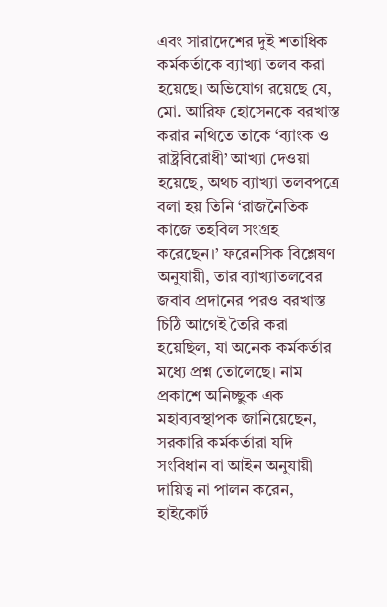এবং সারাদেশের দুই শতাধিক কর্মকর্তাকে ব্যাখ্যা তলব করা হয়েছে। অভিযোগ রয়েছে যে, মো. আরিফ হোসেনকে বরখাস্ত করার নথিতে তাকে ‘ব্যাংক ও রাষ্ট্রবিরোধী’ আখ্যা দেওয়া হয়েছে, অথচ ব্যাখ্যা তলবপত্রে বলা হয় তিনি ‘রাজনৈতিক কাজে তহবিল সংগ্রহ করেছেন।’ ফরেনসিক বিশ্লেষণ অনুযায়ী, তার ব্যাখ্যাতলবের জবাব প্রদানের পরও বরখাস্ত চিঠি আগেই তৈরি করা হয়েছিল, যা অনেক কর্মকর্তার মধ্যে প্রশ্ন তোলেছে। নাম প্রকাশে অনিচ্ছুক এক মহাব্যবস্থাপক জানিয়েছেন, সরকারি কর্মকর্তারা যদি সংবিধান বা আইন অনুযায়ী দায়িত্ব না পালন করেন, হাইকোর্ট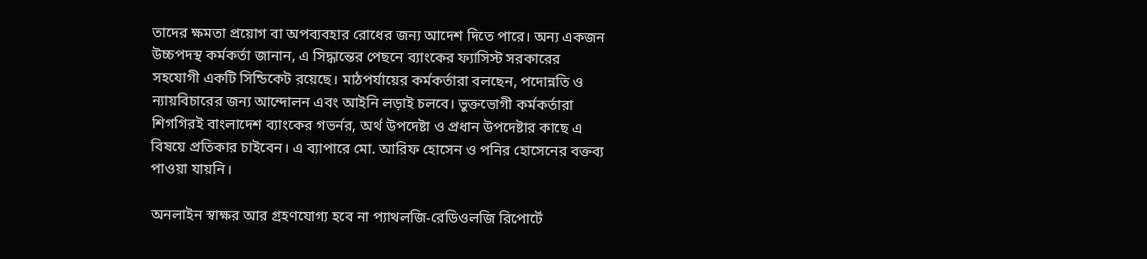তাদের ক্ষমতা প্রয়োগ বা অপব্যবহার রোধের জন্য আদেশ দিতে পারে। অন্য একজন উচ্চপদস্থ কর্মকর্তা জানান, এ সিদ্ধান্তের পেছনে ব্যাংকের ফ্যাসিস্ট সরকারের সহযোগী একটি সিন্ডিকেট রয়েছে। মাঠপর্যায়ের কর্মকর্তারা বলছেন, পদোন্নতি ও ন্যায়বিচারের জন্য আন্দোলন এবং আইনি লড়াই চলবে। ভুক্তভোগী কর্মকর্তারা শিগগিরই বাংলাদেশ ব্যাংকের গভর্নর, অর্থ উপদেষ্টা ও প্রধান উপদেষ্টার কাছে এ বিষয়ে প্রতিকার চাইবেন। এ ব্যাপারে মো. আরিফ হোসেন ও পনির হোসেনের বক্তব্য পাওয়া যায়নি।

অনলাইন স্বাক্ষর আর গ্রহণযোগ্য হবে না প্যাথলজি-রেডিওলজি রিপোর্টে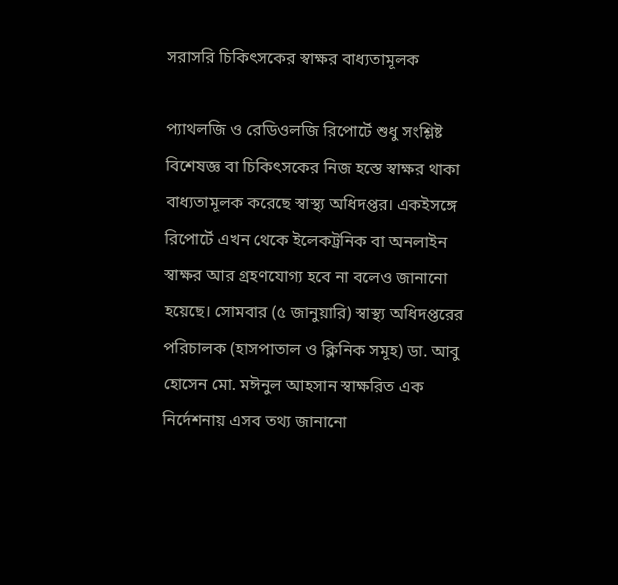সরাসরি চিকিৎসকের স্বাক্ষর বাধ্যতামূলক

প্যাথলজি ও রেডিওলজি রিপোর্টে শুধু সংশ্লিষ্ট বিশেষজ্ঞ বা চিকিৎসকের নিজ হস্তে স্বাক্ষর থাকা বাধ্যতামূলক করেছে স্বাস্থ্য অধিদপ্তর। একইসঙ্গে রিপোর্টে এখন থেকে ইলেকট্রনিক বা অনলাইন স্বাক্ষর আর গ্রহণযোগ্য হবে না বলেও জানানো হয়েছে। সোমবার (৫ জানুয়ারি) স্বাস্থ্য অধিদপ্তরের পরিচালক (হাসপাতাল ও ক্লিনিক সমূহ) ডা. আবু হোসেন মো. মঈনুল আহসান স্বাক্ষরিত এক নির্দেশনায় এসব তথ্য জানানো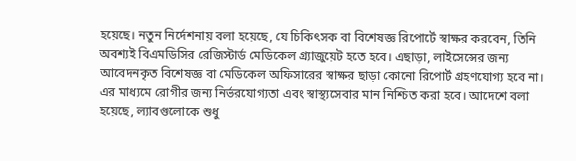হয়েছে। নতুন নির্দেশনায় বলা হয়েছে, যে চিকিৎসক বা বিশেষজ্ঞ রিপোর্টে স্বাক্ষর করবেন, তিনি অবশ্যই বিএমডিসির রেজিস্টার্ড মেডিকেল গ্র্যাজুয়েট হতে হবে। এছাড়া, লাইসেন্সের জন্য আবেদনকৃত বিশেষজ্ঞ বা মেডিকেল অফিসারের স্বাক্ষর ছাড়া কোনো রিপোর্ট গ্রহণযোগ্য হবে না। এর মাধ্যমে রোগীর জন্য নির্ভরযোগ্যতা এবং স্বাস্থ্যসেবার মান নিশ্চিত করা হবে। আদেশে বলা হয়েছে, ল্যাবগুলোকে শুধু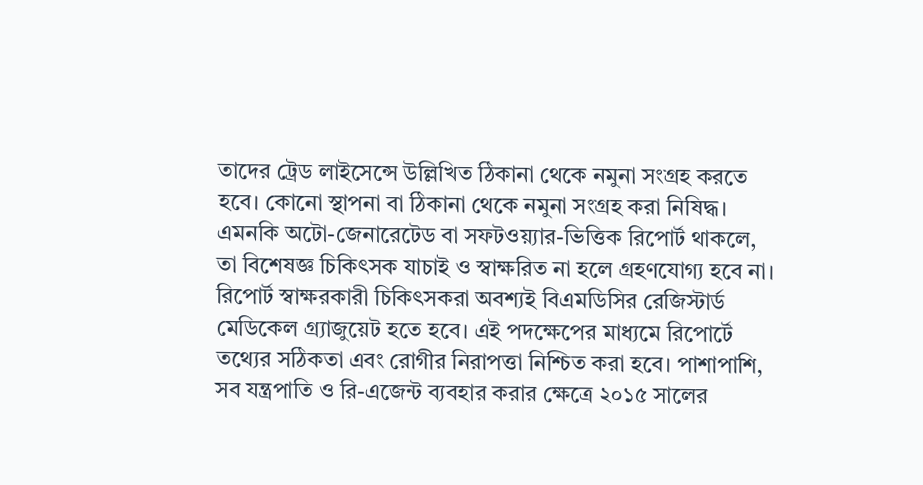তাদের ট্রেড লাইসেন্সে উল্লিখিত ঠিকানা থেকে নমুনা সংগ্রহ করতে হবে। কোনো স্থাপনা বা ঠিকানা থেকে নমুনা সংগ্রহ করা নিষিদ্ধ। এমনকি অটো-জেনারেটেড বা সফটওয়্যার-ভিত্তিক রিপোর্ট থাকলে, তা বিশেষজ্ঞ চিকিৎসক যাচাই ও স্বাক্ষরিত না হলে গ্রহণযোগ্য হবে না। রিপোর্ট স্বাক্ষরকারী চিকিৎসকরা অবশ্যই বিএমডিসির রেজিস্টার্ড মেডিকেল গ্র্যাজুয়েট হতে হবে। এই পদক্ষেপের মাধ্যমে রিপোর্টে তথ্যের সঠিকতা এবং রোগীর নিরাপত্তা নিশ্চিত করা হবে। পাশাপাশি, সব যন্ত্রপাতি ও রি-এজেন্ট ব্যবহার করার ক্ষেত্রে ২০১৫ সালের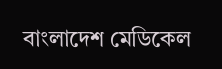বাংলাদেশ মেডিকেল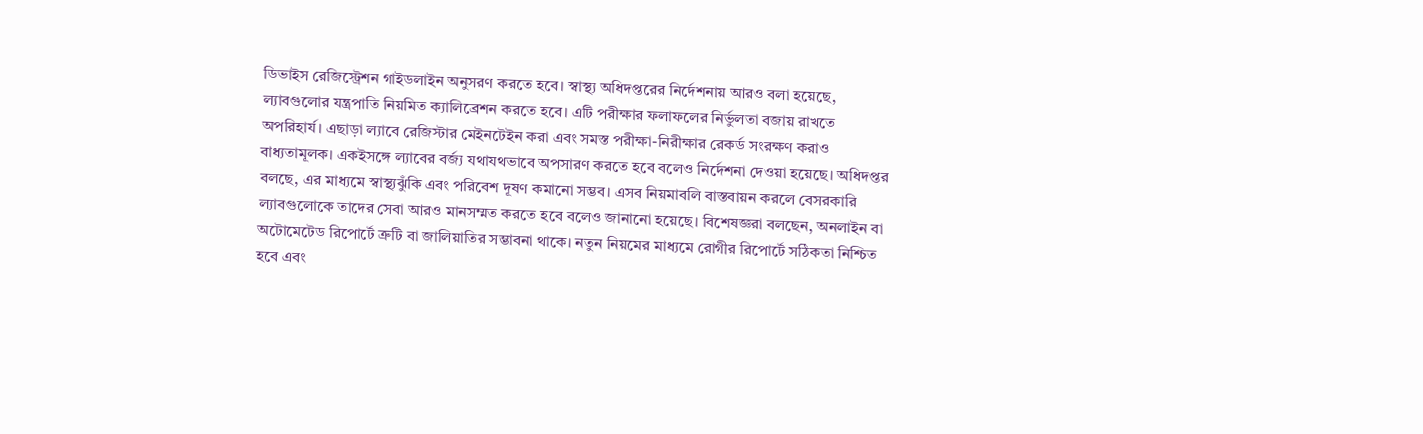ডিভাইস রেজিস্ট্রেশন গাইডলাইন অনুসরণ করতে হবে। স্বাস্থ্য অধিদপ্তরের নির্দেশনায় আরও বলা হয়েছে, ল্যাবগুলোর যন্ত্রপাতি নিয়মিত ক্যালিব্রেশন করতে হবে। এটি পরীক্ষার ফলাফলের নির্ভুলতা বজায় রাখতে অপরিহার্য। এছাড়া ল্যাবে রেজিস্টার মেইনটেইন করা এবং সমস্ত পরীক্ষা-নিরীক্ষার রেকর্ড সংরক্ষণ করাও বাধ্যতামূলক। একইসঙ্গে ল্যাবের বর্জ্য যথাযথভাবে অপসারণ করতে হবে বলেও নির্দেশনা দেওয়া হয়েছে। অধিদপ্তর বলছে, এর মাধ্যমে স্বাস্থ্যঝুঁকি এবং পরিবেশ দূষণ কমানো সম্ভব। এসব নিয়মাবলি বাস্তবায়ন করলে বেসরকারি ল্যাবগুলোকে তাদের সেবা আরও মানসম্মত করতে হবে বলেও জানানো হয়েছে। বিশেষজ্ঞরা বলছেন, অনলাইন বা অটোমেটেড রিপোর্টে ত্রুটি বা জালিয়াতির সম্ভাবনা থাকে। নতুন নিয়মের মাধ্যমে রোগীর রিপোর্টে সঠিকতা নিশ্চিত হবে এবং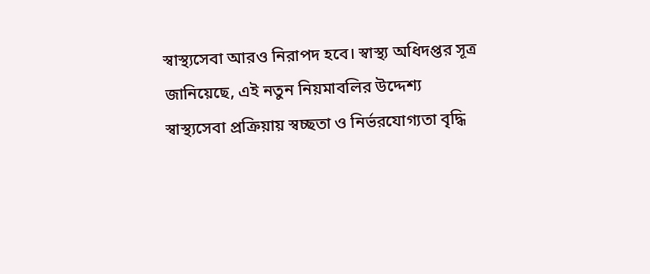স্বাস্থ্যসেবা আরও নিরাপদ হবে। স্বাস্থ্য অধিদপ্তর সূত্র জানিয়েছে, এই নতুন নিয়মাবলির উদ্দেশ্য স্বাস্থ্যসেবা প্রক্রিয়ায় স্বচ্ছতা ও নির্ভরযোগ্যতা বৃদ্ধি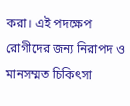করা। এই পদক্ষেপ রোগীদের জন্য নিরাপদ ও মানসম্মত চিকিৎসা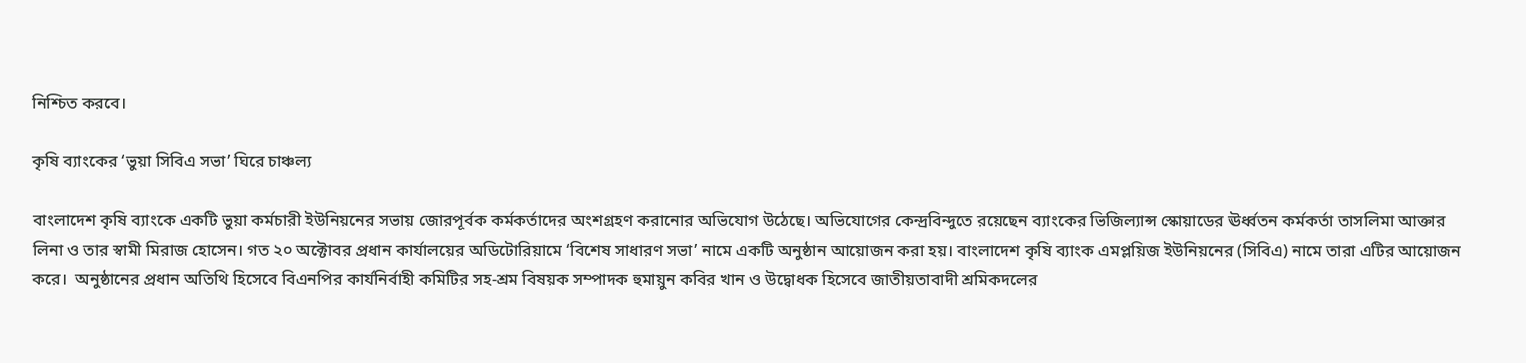নিশ্চিত করবে।

কৃষি ব্যাংকের ‘ভুয়া সিবিএ সভা’ ঘিরে চাঞ্চল্য

বাংলাদেশ কৃষি ব্যাংকে একটি ভুয়া কর্মচারী ইউনিয়নের সভায় জোরপূর্বক কর্মকর্তাদের অংশগ্রহণ করানোর অভিযোগ উঠেছে। অভিযোগের কেন্দ্রবিন্দুতে রয়েছেন ব্যাংকের ভিজিল্যান্স স্কোয়াডের ঊর্ধ্বতন কর্মকর্তা তাসলিমা আক্তার লিনা ও তার স্বামী মিরাজ হোসেন। গত ২০ অক্টোবর প্রধান কার্যালয়ের অডিটোরিয়ামে ‘বিশেষ সাধারণ সভা’ নামে একটি অনুষ্ঠান আয়োজন করা হয়। বাংলাদেশ কৃষি ব্যাংক এমপ্লয়িজ ইউনিয়নের (সিবিএ) নামে তারা এটির আয়োজন করে।  অনুষ্ঠানের প্রধান অতিথি হিসেবে বিএনপির কার্যনির্বাহী কমিটির সহ-শ্রম বিষয়ক সম্পাদক হুমায়ুন কবির খান ও উদ্বোধক হিসেবে জাতীয়তাবাদী শ্রমিকদলের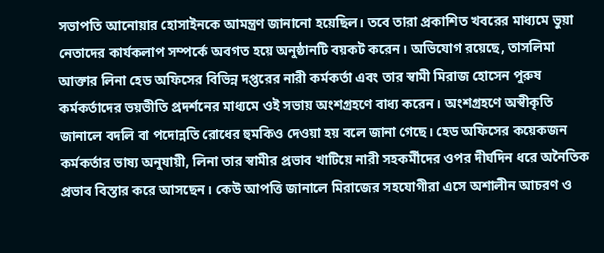সভাপতি আনোয়ার হোসাইনকে আমন্ত্রণ জানানো হয়েছিল। তবে তারা প্রকাশিত খবরের মাধ্যমে ভুয়া নেতাদের কার্যকলাপ সম্পর্কে অবগত হয়ে অনুষ্ঠানটি বয়কট করেন। অভিযোগ রয়েছে, তাসলিমা আক্তার লিনা হেড অফিসের বিভিন্ন দপ্তরের নারী কর্মকর্তা এবং তার স্বামী মিরাজ হোসেন পুরুষ কর্মকর্তাদের ভয়ভীতি প্রদর্শনের মাধ্যমে ওই সভায় অংশগ্রহণে বাধ্য করেন। অংশগ্রহণে অস্বীকৃতি জানালে বদলি বা পদোন্নতি রোধের হুমকিও দেওয়া হয় বলে জানা গেছে। হেড অফিসের কয়েকজন কর্মকর্তার ভাষ্য অনুযায়ী, লিনা তার স্বামীর প্রভাব খাটিয়ে নারী সহকর্মীদের ওপর দীর্ঘদিন ধরে অনৈতিক প্রভাব বিস্তার করে আসছেন। কেউ আপত্তি জানালে মিরাজের সহযোগীরা এসে অশালীন আচরণ ও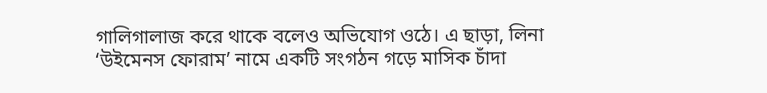গালিগালাজ করে থাকে বলেও অভিযোগ ওঠে। এ ছাড়া, লিনা ‘উইমেনস ফোরাম’ নামে একটি সংগঠন গড়ে মাসিক চাঁদা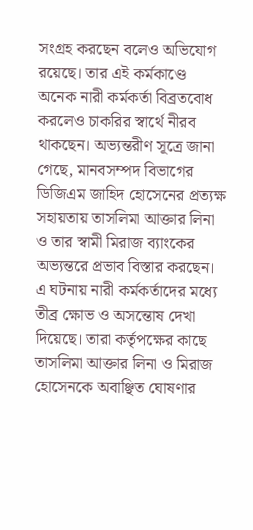সংগ্রহ করছেন বলেও অভিযোগ রয়েছে। তার এই কর্মকাণ্ডে অনেক নারী কর্মকর্তা বিব্রতবোধ করলেও চাকরির স্বার্থে নীরব থাকছেন। অভ্যন্তরীণ সূত্রে জানা গেছে, মানবসম্পদ বিভাগের ডিজিএম জাহিদ হোসেনের প্রত্যক্ষ সহায়তায় তাসলিমা আক্তার লিনা ও তার স্বামী মিরাজ ব্যাংকের অভ্যন্তরে প্রভাব বিস্তার করছেন। এ ঘটনায় নারী কর্মকর্তাদের মধ্যে তীব্র ক্ষোভ ও অসন্তোষ দেখা দিয়েছে। তারা কর্তৃপক্ষের কাছে তাসলিমা আক্তার লিনা ও মিরাজ হোসেনকে অবাঞ্ছিত ঘোষণার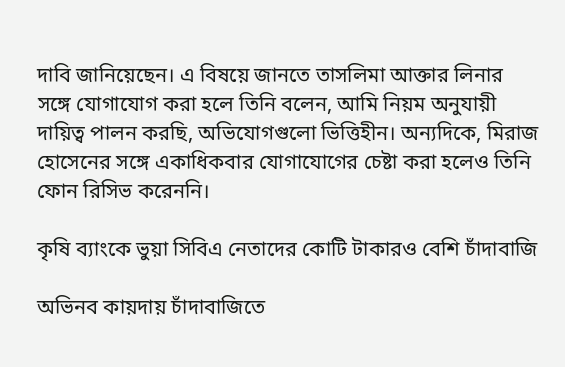দাবি জানিয়েছেন। এ বিষয়ে জানতে তাসলিমা আক্তার লিনার সঙ্গে যোগাযোগ করা হলে তিনি বলেন, আমি নিয়ম অনুযায়ী দায়িত্ব পালন করছি, অভিযোগগুলো ভিত্তিহীন। অন্যদিকে, মিরাজ হোসেনের সঙ্গে একাধিকবার যোগাযোগের চেষ্টা করা হলেও তিনি ফোন রিসিভ করেননি।

কৃষি ব্যাংকে ভুয়া সিবিএ নেতাদের কোটি টাকারও বেশি চাঁদাবাজি

অভিনব কায়দায় চাঁদাবাজিতে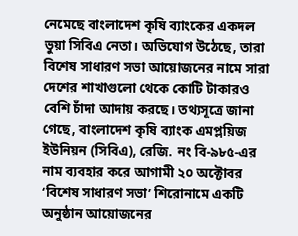নেমেছে বাংলাদেশ কৃষি ব্যাংকের একদল ভুয়া সিবিএ নেতা। অভিযোগ উঠেছে, তারা বিশেষ সাধারণ সভা আয়োজনের নামে সারা দেশের শাখাগুলো থেকে কোটি টাকারও বেশি চাঁদা আদায় করছে। তথ্যসূত্রে জানা গেছে, বাংলাদেশ কৃষি ব্যাংক এমপ্লয়িজ ইউনিয়ন (সিবিএ), রেজি. নং বি-৯৮৫-এর নাম ব্যবহার করে আগামী ২০ অক্টোবর ‘বিশেষ সাধারণ সভা’ শিরোনামে একটি অনুষ্ঠান আয়োজনের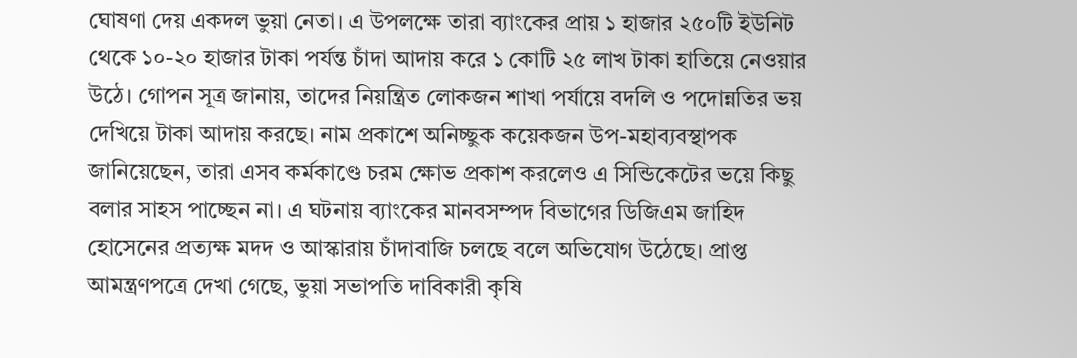ঘোষণা দেয় একদল ভুয়া নেতা। এ উপলক্ষে তারা ব্যাংকের প্রায় ১ হাজার ২৫০টি ইউনিট থেকে ১০-২০ হাজার টাকা পর্যন্ত চাঁদা আদায় করে ১ কোটি ২৫ লাখ টাকা হাতিয়ে নেওয়ার উঠে। গোপন সূত্র জানায়, তাদের নিয়ন্ত্রিত লোকজন শাখা পর্যায়ে বদলি ও পদোন্নতির ভয় দেখিয়ে টাকা আদায় করছে। নাম প্রকাশে অনিচ্ছুক কয়েকজন উপ-মহাব্যবস্থাপক জানিয়েছেন, তারা এসব কর্মকাণ্ডে চরম ক্ষোভ প্রকাশ করলেও এ সিন্ডিকেটের ভয়ে কিছু বলার সাহস পাচ্ছেন না। এ ঘটনায় ব্যাংকের মানবসম্পদ বিভাগের ডিজিএম জাহিদ হোসেনের প্রত্যক্ষ মদদ ও আস্কারায় চাঁদাবাজি চলছে বলে অভিযোগ উঠেছে। প্রাপ্ত আমন্ত্রণপত্রে দেখা গেছে, ভুয়া সভাপতি দাবিকারী কৃষি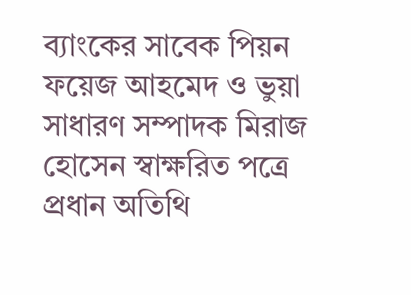ব্যাংকের সাবেক পিয়ন ফয়েজ আহমেদ ও ভুয়া সাধারণ সম্পাদক মিরাজ হোসেন স্বাক্ষরিত পত্রে প্রধান অতিথি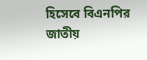হিসেবে বিএনপির জাতীয়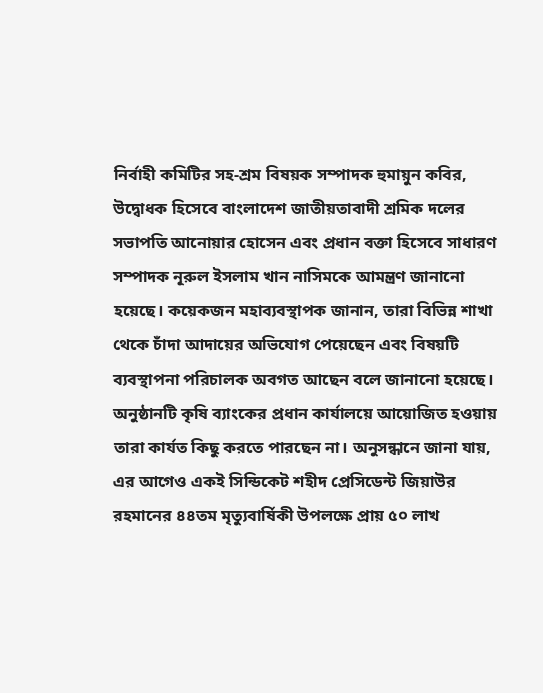নির্বাহী কমিটির সহ-শ্রম বিষয়ক সম্পাদক হুমায়ুন কবির, উদ্বোধক হিসেবে বাংলাদেশ জাতীয়তাবাদী শ্রমিক দলের সভাপতি আনোয়ার হোসেন এবং প্রধান বক্তা হিসেবে সাধারণ সম্পাদক নূরুল ইসলাম খান নাসিমকে আমন্ত্রণ জানানো হয়েছে। কয়েকজন মহাব্যবস্থাপক জানান, তারা বিভিন্ন শাখা থেকে চাঁদা আদায়ের অভিযোগ পেয়েছেন এবং বিষয়টি ব্যবস্থাপনা পরিচালক অবগত আছেন বলে জানানো হয়েছে। অনুষ্ঠানটি কৃষি ব্যাংকের প্রধান কার্যালয়ে আয়োজিত হওয়ায় তারা কার্যত কিছু করতে পারছেন না। অনুসন্ধানে জানা যায়, এর আগেও একই সিন্ডিকেট শহীদ প্রেসিডেন্ট জিয়াউর রহমানের ৪৪তম মৃত্যুবার্ষিকী উপলক্ষে প্রায় ৫০ লাখ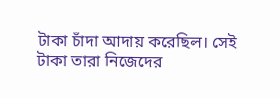টাকা চাঁদা আদায় করেছিল। সেই টাকা তারা নিজেদের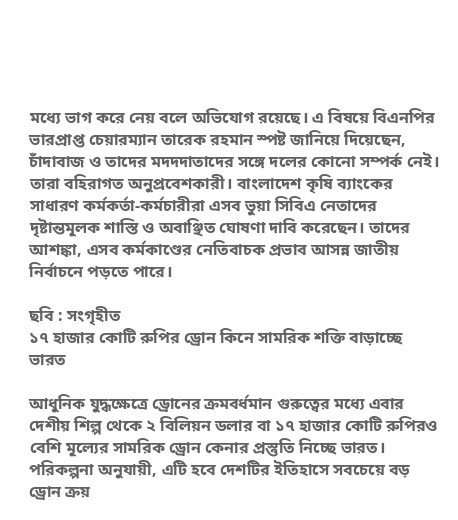মধ্যে ভাগ করে নেয় বলে অভিযোগ রয়েছে। এ বিষয়ে বিএনপির ভারপ্রাপ্ত চেয়ারম্যান তারেক রহমান স্পষ্ট জানিয়ে দিয়েছেন, চাঁদাবাজ ও তাদের মদদদাতাদের সঙ্গে দলের কোনো সম্পর্ক নেই। তারা বহিরাগত অনুপ্রবেশকারী। বাংলাদেশ কৃষি ব্যাংকের সাধারণ কর্মকর্তা-কর্মচারীরা এসব ভুয়া সিবিএ নেতাদের দৃষ্টান্তমূলক শাস্তি ও অবাঞ্ছিত ঘোষণা দাবি করেছেন। তাদের আশঙ্কা, এসব কর্মকাণ্ডের নেতিবাচক প্রভাব আসন্ন জাতীয় নির্বাচনে পড়তে পারে।

ছবি : সংগৃহীত
১৭ হাজার কোটি রুপির ড্রোন কিনে সামরিক শক্তি বাড়াচ্ছে ভারত

আধুনিক যুদ্ধক্ষেত্রে ড্রোনের ক্রমবর্ধমান গুরুত্বের মধ্যে এবার দেশীয় শিল্প থেকে ২ বিলিয়ন ডলার বা ১৭ হাজার কোটি রুপিরও বেশি মূল্যের সামরিক ড্রোন কেনার প্রস্তুতি নিচ্ছে ভারত। পরিকল্পনা অনুযায়ী, এটি হবে দেশটির ইতিহাসে সবচেয়ে বড় ড্রোন ক্রয়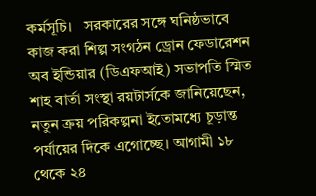কর্মসূচি।   সরকারের সঙ্গে ঘনিষ্ঠভাবে কাজ করা শিল্প সংগঠন ড্রোন ফেডারেশন অব ইন্ডিয়ার (ডিএফআই) সভাপতি স্মিত শাহ বার্তা সংস্থা রয়টার্সকে জানিয়েছেন, নতুন ক্রয় পরিকল্পনা ইতোমধ্যে চূড়ান্ত পর্যায়ের দিকে এগোচ্ছে। আগামী ১৮ থেকে ২৪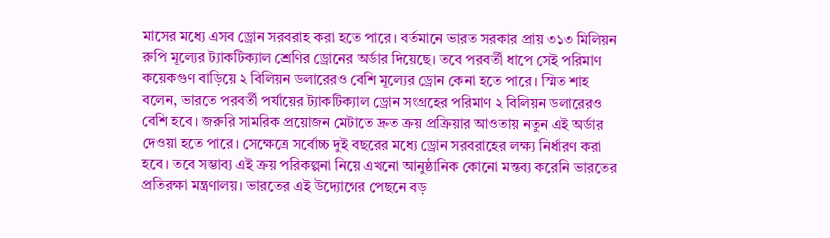মাসের মধ্যে এসব ড্রোন সরবরাহ করা হতে পারে। বর্তমানে ভারত সরকার প্রায় ৩১৩ মিলিয়ন রুপি মূল্যের ট্যাকটিক্যাল শ্রেণির ড্রোনের অর্ডার দিয়েছে। তবে পরবর্তী ধাপে সেই পরিমাণ কয়েকগুণ বাড়িয়ে ২ বিলিয়ন ডলারেরও বেশি মূল্যের ড্রোন কেনা হতে পারে। স্মিত শাহ বলেন, ভারতে পরবর্তী পর্যায়ের ট্যাকটিক্যাল ড্রোন সংগ্রহের পরিমাণ ২ বিলিয়ন ডলারেরও বেশি হবে। জরুরি সামরিক প্রয়োজন মেটাতে দ্রুত ক্রয় প্রক্রিয়ার আওতায় নতুন এই অর্ডার দেওয়া হতে পারে। সেক্ষেত্রে সর্বোচ্চ দুই বছরের মধ্যে ড্রোন সরবরাহের লক্ষ্য নির্ধারণ করা হবে। তবে সম্ভাব্য এই ক্রয় পরিকল্পনা নিয়ে এখনো আনুষ্ঠানিক কোনো মন্তব্য করেনি ভারতের প্রতিরক্ষা মন্ত্রণালয়। ভারতের এই উদ্যোগের পেছনে বড়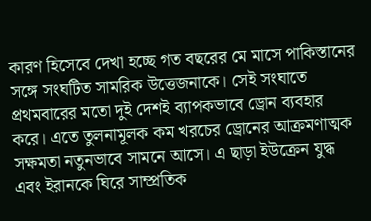কারণ হিসেবে দেখা হচ্ছে গত বছরের মে মাসে পাকিস্তানের সঙ্গে সংঘটিত সামরিক উত্তেজনাকে। সেই সংঘাতে প্রথমবারের মতো দুই দেশই ব্যাপকভাবে ড্রোন ব্যবহার করে। এতে তুলনামূলক কম খরচের ড্রোনের আক্রমণাত্মক সক্ষমতা নতুনভাবে সামনে আসে। এ ছাড়া ইউক্রেন যুদ্ধ এবং ইরানকে ঘিরে সাম্প্রতিক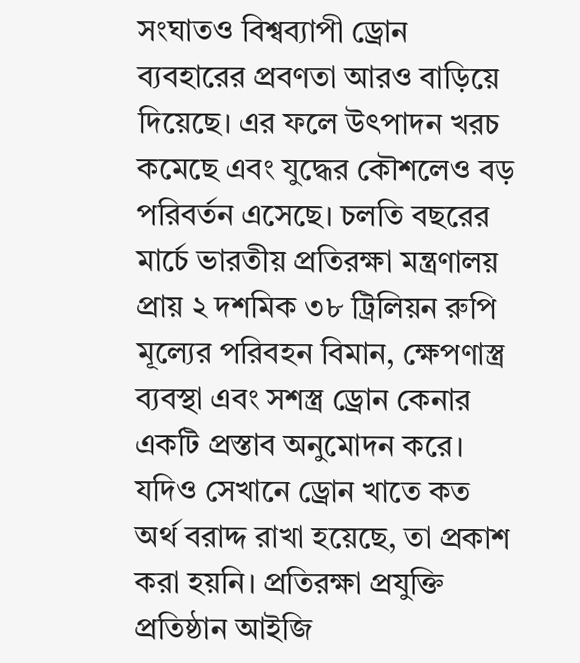সংঘাতও বিশ্বব্যাপী ড্রোন ব্যবহারের প্রবণতা আরও বাড়িয়ে দিয়েছে। এর ফলে উৎপাদন খরচ কমেছে এবং যুদ্ধের কৌশলেও বড় পরিবর্তন এসেছে। চলতি বছরের মার্চে ভারতীয় প্রতিরক্ষা মন্ত্রণালয় প্রায় ২ দশমিক ৩৮ ট্রিলিয়ন রুপি মূল্যের পরিবহন বিমান, ক্ষেপণাস্ত্র ব্যবস্থা এবং সশস্ত্র ড্রোন কেনার একটি প্রস্তাব অনুমোদন করে। যদিও সেখানে ড্রোন খাতে কত অর্থ বরাদ্দ রাখা হয়েছে, তা প্রকাশ করা হয়নি। প্রতিরক্ষা প্রযুক্তি প্রতিষ্ঠান আইজি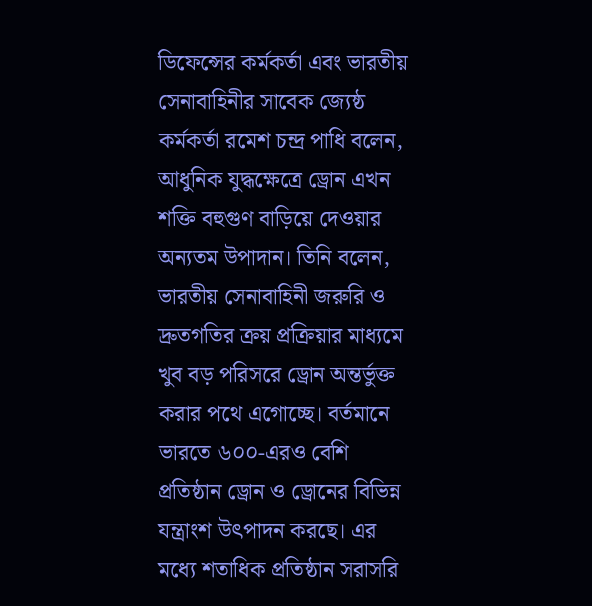ডিফেন্সের কর্মকর্তা এবং ভারতীয় সেনাবাহিনীর সাবেক জ্যেষ্ঠ কর্মকর্তা রমেশ চন্দ্র পাধি বলেন, আধুনিক যুদ্ধক্ষেত্রে ড্রোন এখন শক্তি বহুগুণ বাড়িয়ে দেওয়ার অন্যতম উপাদান। তিনি বলেন, ভারতীয় সেনাবাহিনী জরুরি ও দ্রুতগতির ক্রয় প্রক্রিয়ার মাধ্যমে খুব বড় পরিসরে ড্রোন অন্তর্ভুক্ত করার পথে এগোচ্ছে। বর্তমানে ভারতে ৬০০-এরও বেশি প্রতিষ্ঠান ড্রোন ও ড্রোনের বিভিন্ন যন্ত্রাংশ উৎপাদন করছে। এর মধ্যে শতাধিক প্রতিষ্ঠান সরাসরি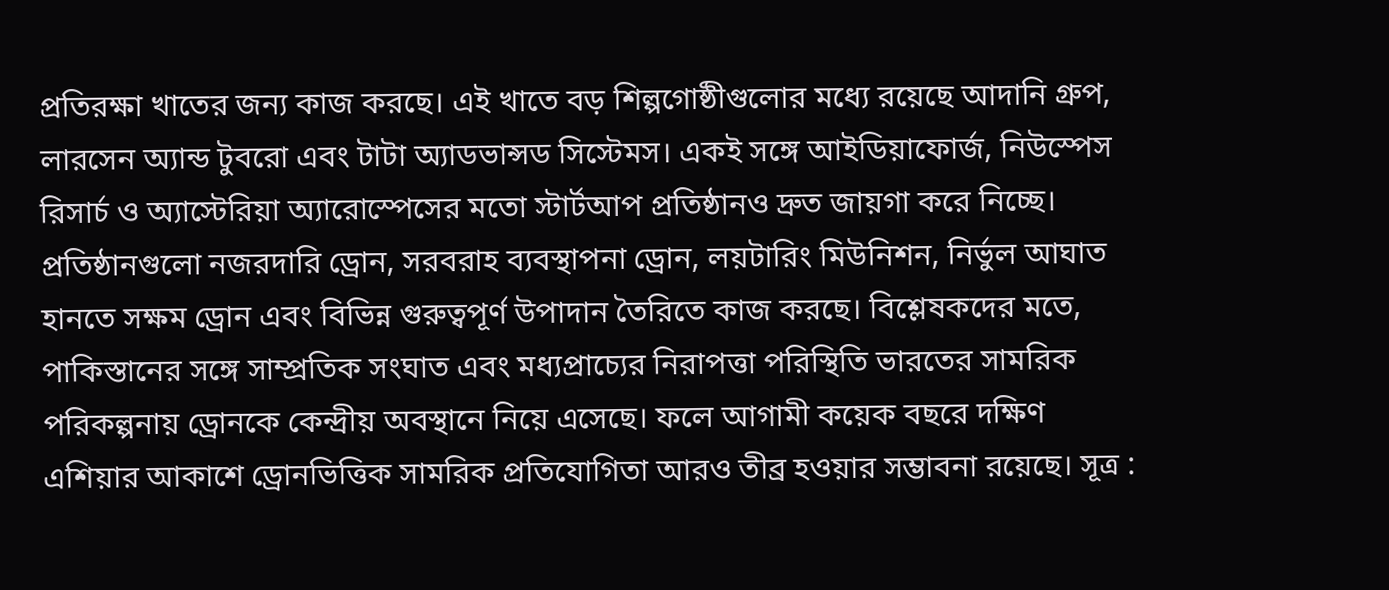প্রতিরক্ষা খাতের জন্য কাজ করছে। এই খাতে বড় শিল্পগোষ্ঠীগুলোর মধ্যে রয়েছে আদানি গ্রুপ, লারসেন অ্যান্ড টুবরো এবং টাটা অ্যাডভান্সড সিস্টেমস। একই সঙ্গে আইডিয়াফোর্জ, নিউস্পেস রিসার্চ ও অ্যাস্টেরিয়া অ্যারোস্পেসের মতো স্টার্টআপ প্রতিষ্ঠানও দ্রুত জায়গা করে নিচ্ছে। প্রতিষ্ঠানগুলো নজরদারি ড্রোন, সরবরাহ ব্যবস্থাপনা ড্রোন, লয়টারিং মিউনিশন, নির্ভুল আঘাত হানতে সক্ষম ড্রোন এবং বিভিন্ন গুরুত্বপূর্ণ উপাদান তৈরিতে কাজ করছে। বিশ্লেষকদের মতে, পাকিস্তানের সঙ্গে সাম্প্রতিক সংঘাত এবং মধ্যপ্রাচ্যের নিরাপত্তা পরিস্থিতি ভারতের সামরিক পরিকল্পনায় ড্রোনকে কেন্দ্রীয় অবস্থানে নিয়ে এসেছে। ফলে আগামী কয়েক বছরে দক্ষিণ এশিয়ার আকাশে ড্রোনভিত্তিক সামরিক প্রতিযোগিতা আরও তীব্র হওয়ার সম্ভাবনা রয়েছে। সূত্র :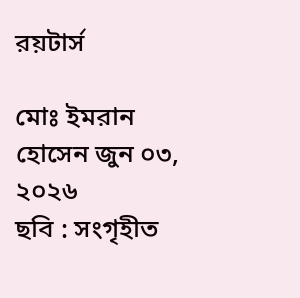রয়টার্স

মোঃ ইমরান হোসেন জুন ০৩, ২০২৬
ছবি : সংগৃহীত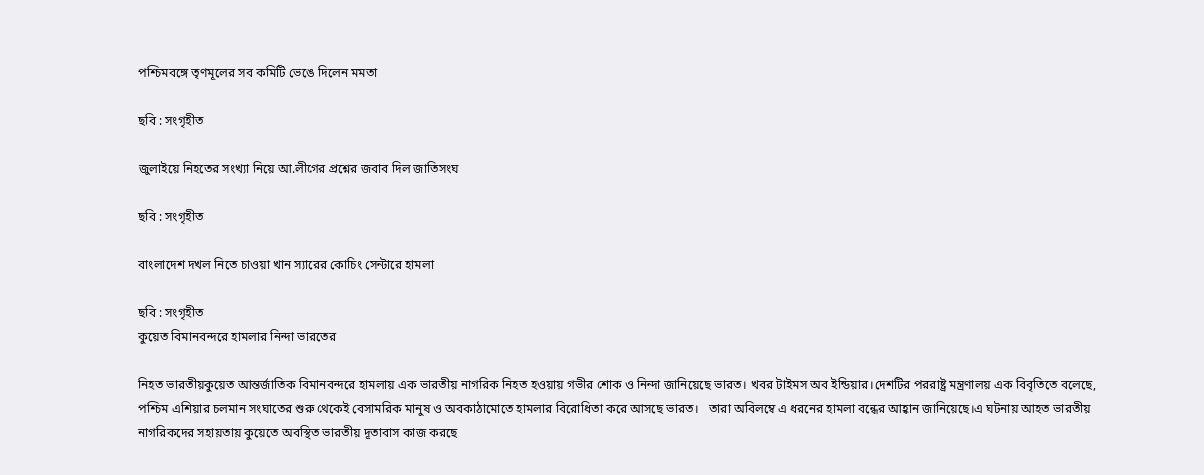পশ্চিমবঙ্গে তৃণমূলের সব কমিটি ভেঙে দিলেন মমতা

ছবি : সংগৃহীত

জুলাইয়ে নিহতের সংখ্যা নিয়ে আ.লীগের প্রশ্নের জবাব দিল জাতিসংঘ

ছবি : সংগৃহীত

বাংলাদেশ দখল নিতে চাওয়া খান স্যারের কোচিং সেন্টারে হামলা

ছবি : সংগৃহীত
কুয়েত বিমানবন্দরে হামলার নিন্দা ভারতের

নিহত ভারতীয়কুয়েত আন্তর্জাতিক বিমানবন্দরে হামলায় এক ভারতীয় নাগরিক নিহত হওয়ায় গভীর শোক ও নিন্দা জানিয়েছে ভারত। খবর টাইমস অব ইন্ডিয়ার।দেশটির পররাষ্ট্র মন্ত্রণালয় এক বিবৃতিতে বলেছে, পশ্চিম এশিয়ার চলমান সংঘাতের শুরু থেকেই বেসামরিক মানুষ ও অবকাঠামোতে হামলার বিরোধিতা করে আসছে ভারত।   তারা অবিলম্বে এ ধরনের হামলা বন্ধের আহ্বান জানিয়েছে।এ ঘটনায় আহত ভারতীয় নাগরিকদের সহায়তায় কুয়েতে অবস্থিত ভারতীয় দূতাবাস কাজ করছে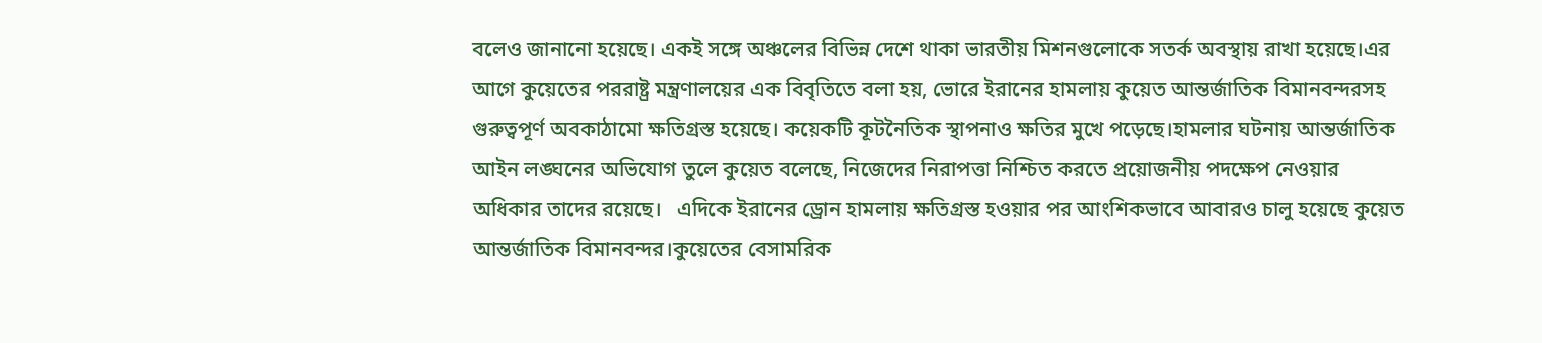বলেও জানানো হয়েছে। একই সঙ্গে অঞ্চলের বিভিন্ন দেশে থাকা ভারতীয় মিশনগুলোকে সতর্ক অবস্থায় রাখা হয়েছে।এর আগে কুয়েতের পররাষ্ট্র মন্ত্রণালয়ের এক বিবৃতিতে বলা হয়, ভোরে ইরানের হামলায় কুয়েত আন্তর্জাতিক বিমানবন্দরসহ গুরুত্বপূর্ণ অবকাঠামো ক্ষতিগ্রস্ত হয়েছে। কয়েকটি কূটনৈতিক স্থাপনাও ক্ষতির মুখে পড়েছে।হামলার ঘটনায় আন্তর্জাতিক আইন লঙ্ঘনের অভিযোগ তুলে কুয়েত বলেছে, নিজেদের নিরাপত্তা নিশ্চিত করতে প্রয়োজনীয় পদক্ষেপ নেওয়ার অধিকার তাদের রয়েছে।   এদিকে ইরানের ড্রোন হামলায় ক্ষতিগ্রস্ত হওয়ার পর আংশিকভাবে আবারও চালু হয়েছে কুয়েত আন্তর্জাতিক বিমানবন্দর।কুয়েতের বেসামরিক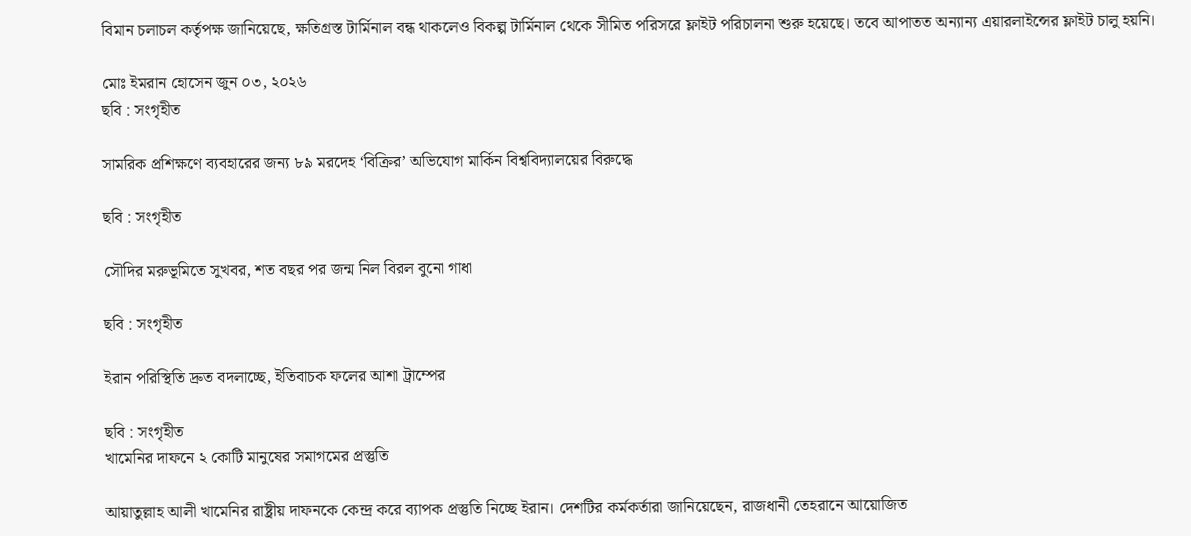বিমান চলাচল কর্তৃপক্ষ জানিয়েছে, ক্ষতিগ্রস্ত টার্মিনাল বন্ধ থাকলেও বিকল্প টার্মিনাল থেকে সীমিত পরিসরে ফ্লাইট পরিচালনা শুরু হয়েছে। তবে আপাতত অন্যান্য এয়ারলাইন্সের ফ্লাইট চালু হয়নি।

মোঃ ইমরান হোসেন জুন ০৩, ২০২৬
ছবি : সংগৃহীত

সামরিক প্রশিক্ষণে ব্যবহারের জন্য ৮৯ মরদেহ ‘বিক্রির’ অভিযোগ মার্কিন বিশ্ববিদ্যালয়ের বিরুদ্ধে

ছবি : সংগৃহীত

সৌদির মরুভূমিতে সুখবর, শত বছর পর জন্ম নিল বিরল বুনো গাধা

ছবি : সংগৃহীত

ইরান পরিস্থিতি দ্রুত বদলাচ্ছে, ইতিবাচক ফলের আশা ট্রাম্পের

ছবি : সংগৃহীত
খামেনির দাফনে ২ কোটি মানুষের সমাগমের প্রস্তুতি

আয়াতুল্লাহ আলী খামেনির রাষ্ট্রীয় দাফনকে কেন্দ্র করে ব্যাপক প্রস্তুতি নিচ্ছে ইরান। দেশটির কর্মকর্তারা জানিয়েছেন, রাজধানী তেহরানে আয়োজিত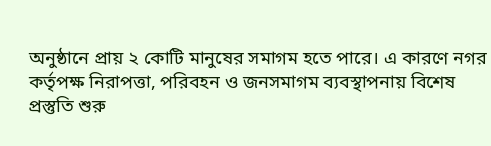অনুষ্ঠানে প্রায় ২ কোটি মানুষের সমাগম হতে পারে। এ কারণে নগর কর্তৃপক্ষ নিরাপত্তা, পরিবহন ও জনসমাগম ব্যবস্থাপনায় বিশেষ প্রস্তুতি শুরু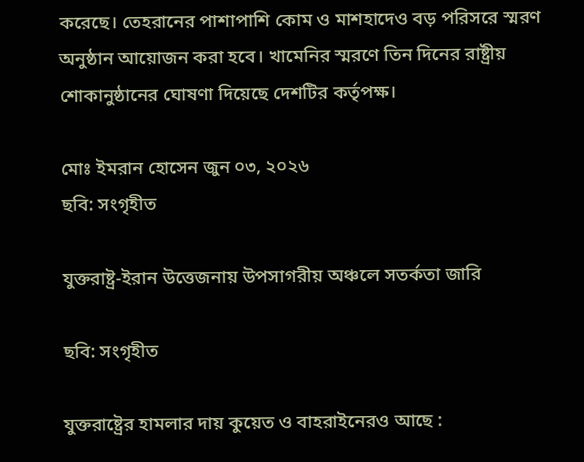করেছে। তেহরানের পাশাপাশি কোম ও মাশহাদেও বড় পরিসরে স্মরণ অনুষ্ঠান আয়োজন করা হবে। খামেনির স্মরণে তিন দিনের রাষ্ট্রীয় শোকানুষ্ঠানের ঘোষণা দিয়েছে দেশটির কর্তৃপক্ষ।

মোঃ ইমরান হোসেন জুন ০৩, ২০২৬
ছবি: সংগৃহীত

যুক্তরাষ্ট্র-ইরান উত্তেজনায় উপসাগরীয় অঞ্চলে সতর্কতা জারি

ছবি: সংগৃহীত

যুক্তরাষ্ট্রের হামলার দায় কুয়েত ও বাহরাইনেরও আছে :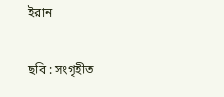ইরান

ছবি : সংগৃহীত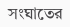সংঘাতের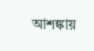আশঙ্কায়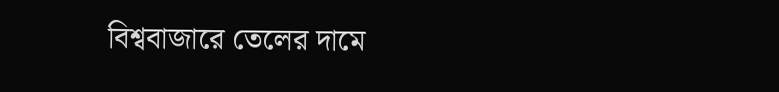বিশ্ববাজারে তেলের দামে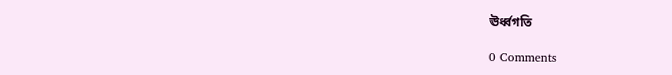ঊর্ধ্বগতি

0 Comments